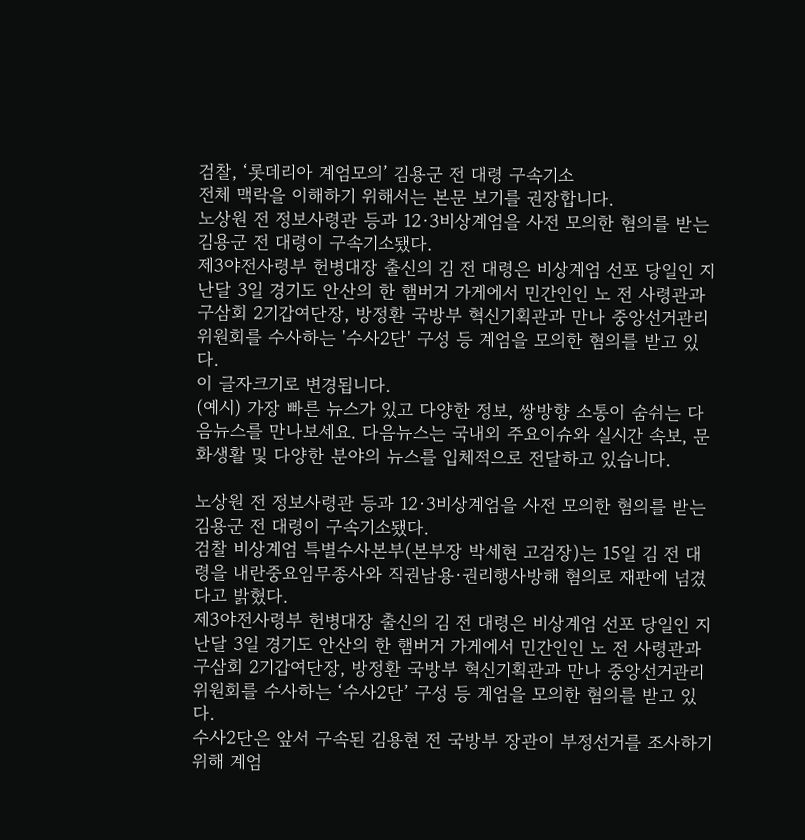검찰, ‘롯데리아 계엄모의’ 김용군 전 대령 구속기소
전체 맥락을 이해하기 위해서는 본문 보기를 권장합니다.
노상원 전 정보사령관 등과 12·3비상계엄을 사전 모의한 혐의를 받는 김용군 전 대령이 구속기소됐다.
제3야전사령부 헌병대장 출신의 김 전 대령은 비상계엄 선포 당일인 지난달 3일 경기도 안산의 한 햄버거 가게에서 민간인인 노 전 사령관과 구삼회 2기갑여단장, 방정환 국방부 혁신기획관과 만나 중앙선거관리위원회를 수사하는 '수사2단' 구성 등 계엄을 모의한 혐의를 받고 있다.
이 글자크기로 변경됩니다.
(예시) 가장 빠른 뉴스가 있고 다양한 정보, 쌍방향 소통이 숨쉬는 다음뉴스를 만나보세요. 다음뉴스는 국내외 주요이슈와 실시간 속보, 문화생활 및 다양한 분야의 뉴스를 입체적으로 전달하고 있습니다.

노상원 전 정보사령관 등과 12·3비상계엄을 사전 모의한 혐의를 받는 김용군 전 대령이 구속기소됐다.
검찰 비상계엄 특별수사본부(본부장 박세현 고검장)는 15일 김 전 대령을 내란중요임무종사와 직권남용·권리행사방해 혐의로 재판에 넘겼다고 밝혔다.
제3야전사령부 헌병대장 출신의 김 전 대령은 비상계엄 선포 당일인 지난달 3일 경기도 안산의 한 햄버거 가게에서 민간인인 노 전 사령관과 구삼회 2기갑여단장, 방정환 국방부 혁신기획관과 만나 중앙선거관리위원회를 수사하는 ‘수사2단’ 구성 등 계엄을 모의한 혐의를 받고 있다.
수사2단은 앞서 구속된 김용현 전 국방부 장관이 부정선거를 조사하기 위해 계엄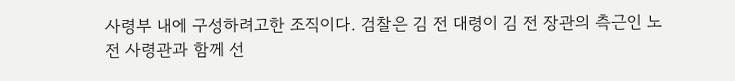사령부 내에 구성하려고한 조직이다. 검찰은 김 전 대령이 김 전 장관의 측근인 노 전 사령관과 함께 선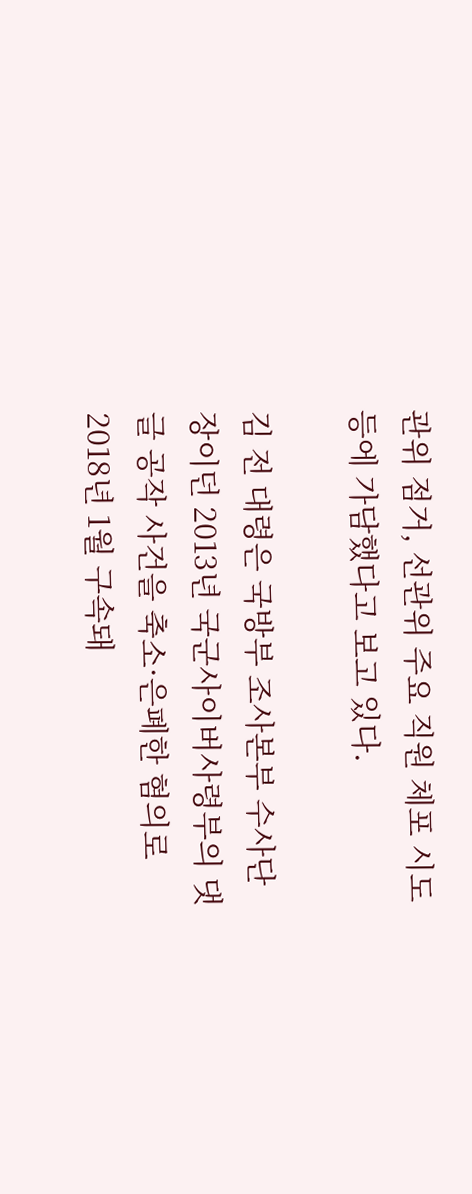관위 점거, 선관위 주요 직원 체포 시도 등에 가담했다고 보고 있다.

김 전 대령은 국방부 조사본부 수사단장이던 2013년 국군사이버사령부의 댓글 공작 사건을 축소·은폐한 혐의로 2018년 1월 구속돼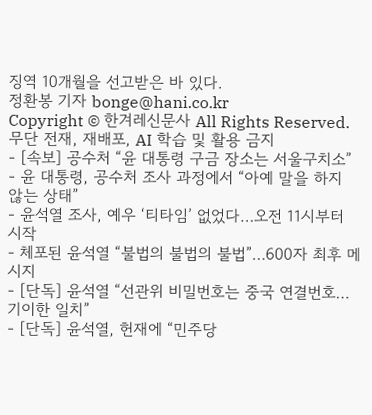징역 10개월을 선고받은 바 있다.
정환봉 기자 bonge@hani.co.kr
Copyright © 한겨레신문사 All Rights Reserved. 무단 전재, 재배포, AI 학습 및 활용 금지
- [속보] 공수처 “윤 대통령 구금 장소는 서울구치소”
- 윤 대통령, 공수처 조사 과정에서 “아예 말을 하지 않는 상태”
- 윤석열 조사, 예우 ‘티타임’ 없었다…오전 11시부터 시작
- 체포된 윤석열 “불법의 불법의 불법”…600자 최후 메시지
- [단독] 윤석열 “선관위 비밀번호는 중국 연결번호…기이한 일치”
- [단독] 윤석열, 헌재에 “민주당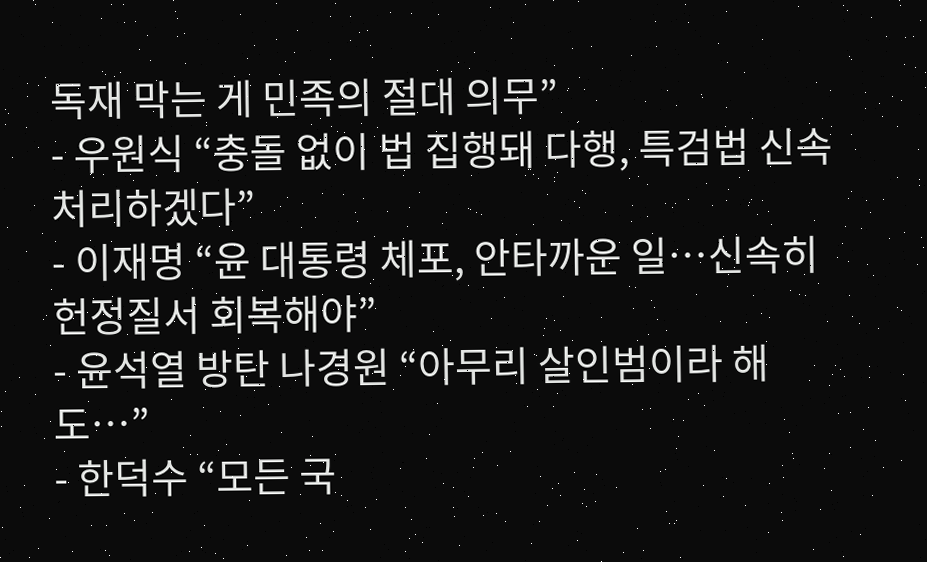독재 막는 게 민족의 절대 의무”
- 우원식 “충돌 없이 법 집행돼 다행, 특검법 신속 처리하겠다”
- 이재명 “윤 대통령 체포, 안타까운 일…신속히 헌정질서 회복해야”
- 윤석열 방탄 나경원 “아무리 살인범이라 해도…”
- 한덕수 “모든 국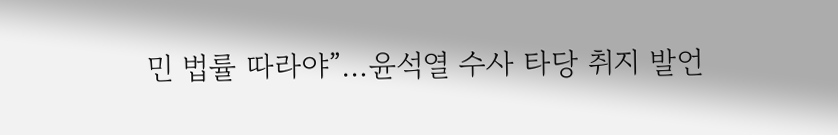민 법률 따라야”…윤석열 수사 타당 취지 발언